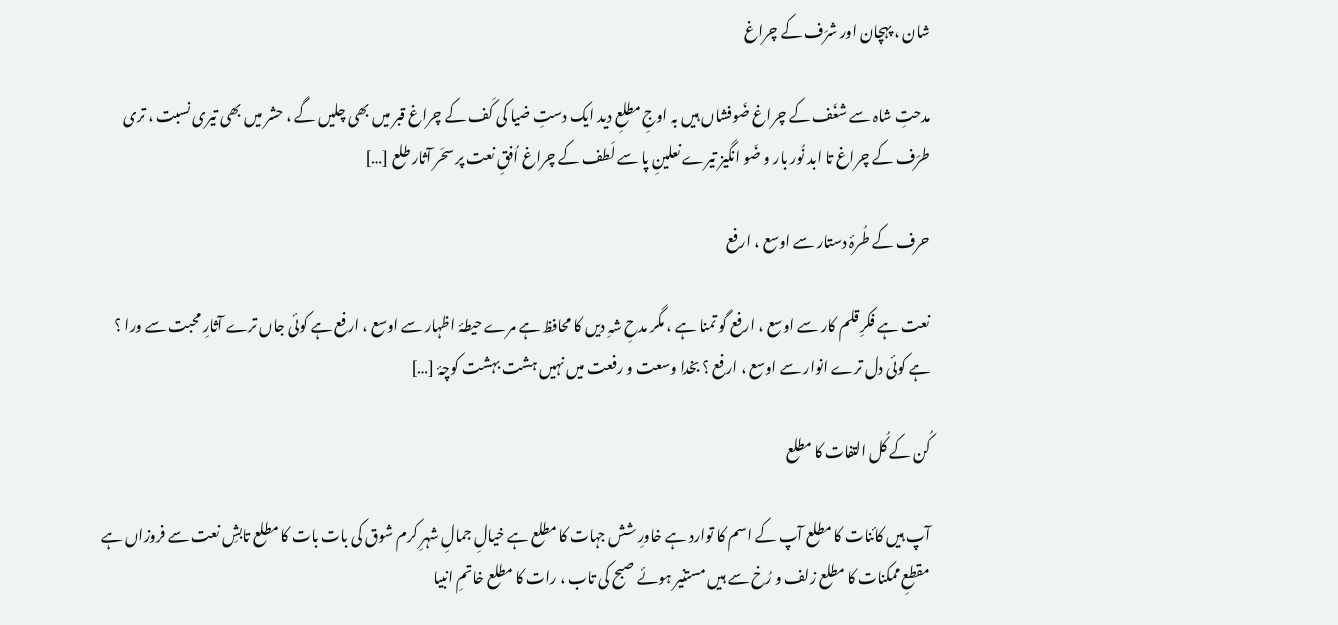شان ، پہچان اور شرَف کے چراغ

مدحتِ شاہ سے شغَف کے چراغ ضَوفشاں ہیں بہ اوجِ مطلعِ دید ایک دستِ ضیا کی کَف کے چراغ قبر میں بھی چلیں گے ، حشر میں بھی تیری نسبت ، تری طرَف کے چراغ تا ابد نُور بار و ضَو انگیز تیرے نعلینِ پا سے لَطف کے چراغ اُفقِ نعت پر سحَر آثار طلع […]

حرف کے طُرۂ دستار سے اوسع ، ارفع

نعت ہے فکرِ قلم کار سے اوسع ، ارفع گو تمنا ہے ، مگر مدحِ شہِ دیں کا محافظ ہے مرے حیطۂ اظہار سے اوسع ، ارفع ہے کوئی جاں ترے آثارِ محبت سے ورا ؟ ہے کوئی دل ترے انوار سے اوسع ، ارفع ؟ بخدا وسعت و رفعت میں نہیں ہشت بہشت کوچۂ […]

کُن کے کُل التفات کا مطلع

آپ ہیں کائنات کا مطلع آپ کے اسم کا توارد ہے خاورِ شش جہات کا مطلع ہے خیالِ جمالِ شہرِ کرم شوق کی بات بات کا مطلع تابشِ نعت سے فروزاں ہے مقطعِ ممکنات کا مطلع زلف و رُخ سے ہیں مستنیر ہوئے صبح کی تاب ، رات کا مطلع خاتمِ انبیا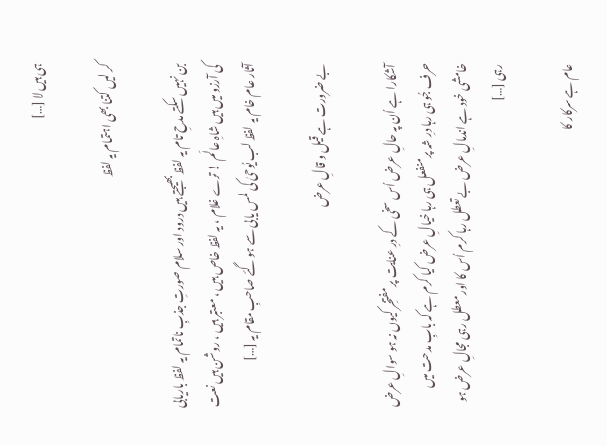ہی ہیں لا […]

کر لیں کتنا بھی اہتمام یہ لفظ

بن نہیں سکتے مدحِ تام یہ لفظ بھیجتے ہیں درود اور سلام صورتِ جذبِ ناتمام یہ لفظ باریابی کی آرزو میں ہیں شاہِ عالَم ! ترے غلام ، یہ لفظ خاص ہیں ، معتبر ہیں ، روشن ہیں نعت آثار عام خام یہ لفظ لب یُوحیٰ کی لمس یابی سے ہو گئے صاحبِ مقام یہ […]

بے ضرورت ہے قیل و قالِ عرض

آشکارا ہے اُن پہ حالِ عرض اُس سخی کے درِ عنایت پر مفتخِر کیوں نہ ہو سوالِ عرض حرف جُو ہی رہا درِ شہ پر منفعل ہی رہا خیالِ عرض کیا کرم ہے کہ بابِ مدحت میں خامشی خود ہے اندمالِ عرض بے تعطل رہا کرم اُس کا اور معطل رہی مجالِ عرض ہو رہی […]

عام ہے سرکار کا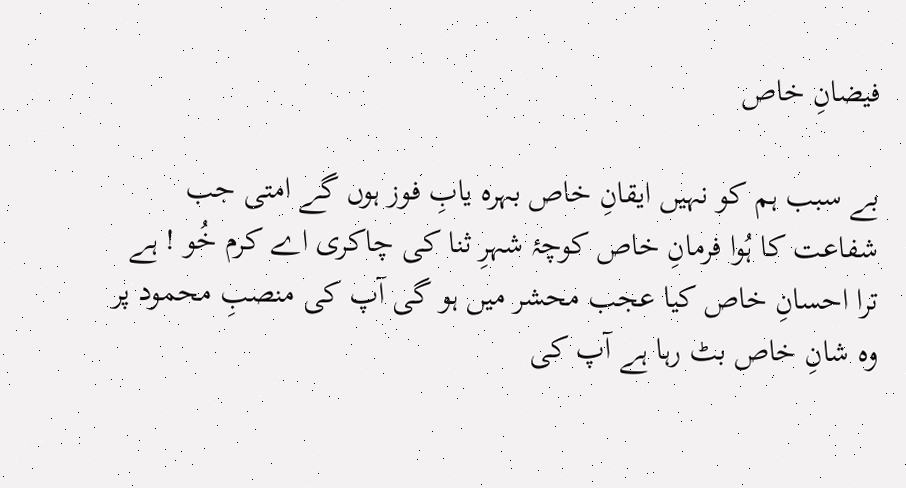فیضانِ خاص

بے سبب ہم کو نہیں ایقانِ خاص بہرہ یابِ فوز ہوں گے امتی جب شفاعت کا ہُوا فرمانِ خاص کوچۂ شہرِ ثنا کی چاکری اے کرم خُو ! ہے ترا احسانِ خاص کیا عجب محشر میں ہو گی آپ کی منصبِ محمود پر وہ شانِ خاص بٹ رہا ہے آپ کی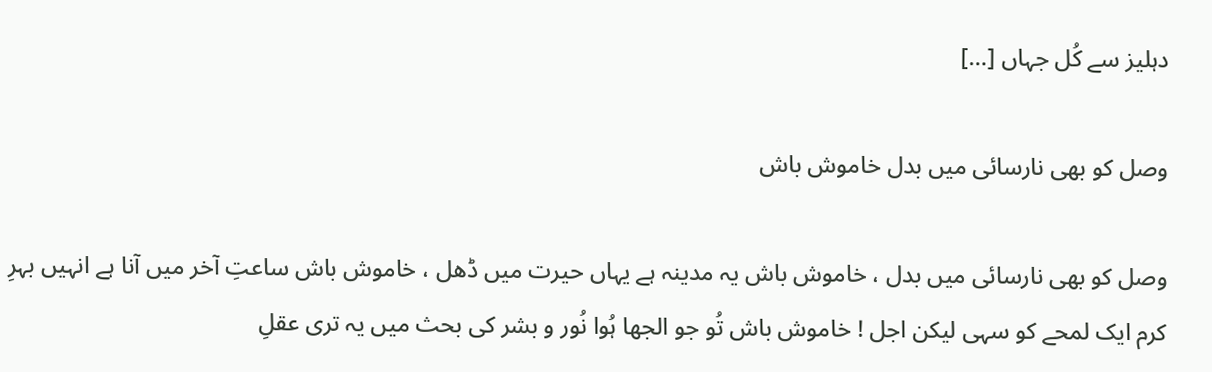دہلیز سے کُل جہاں […]

وصل کو بھی نارسائی میں بدل خاموش باش

وصل کو بھی نارسائی میں بدل ، خاموش باش یہ مدینہ ہے یہاں حیرت میں ڈھل ، خاموش باش ساعتِ آخر میں آنا ہے انہیں بہرِ کرم ایک لمحے کو سہی لیکن اجل ! خاموش باش تُو جو الجھا ہُوا نُور و بشر کی بحث میں یہ تری عقلِ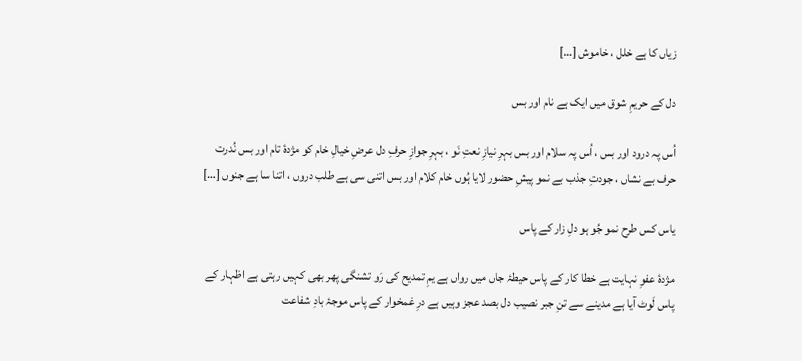زیاں کا ہے خلل ، خاموش […]

دل کے حریمِ شوق میں ایک ہے نام اور بس

اُس پہ درود اور بس ، اُس پہ سلام اور بس بہرِ نیازِ نعتِ نَو ، بہرِ جوازِ حرفِ دل عرضِ خیالِ خام کو مژدۂ تام اور بس نُدرت حرف بے نشاں ، جودتِ جذب بے نمو پیشِ حضور لایا ہُوں خام کلام اور بس اتنی سی ہے طلب دروں ، اتنا سا ہے جنوں […]

یاس کس طرح نمو جُو ہو دلِ زار کے پاس

مژدۂ عفوِ نہایت ہے خطا کار کے پاس حیطۂ جاں میں رواں ہے یمِ تمدیح کی رَو تشنگی پھر بھی کہیں رہتی ہے اظہار کے پاس لَوٹ آیا ہے مدینے سے تنِ جبر نصیب دل بصد عجز وہیں ہے درِ غمخوار کے پاس موجۂ بادِ شفاعت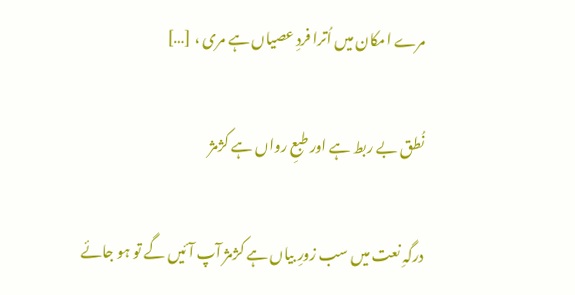مرے امکان میں اُترا فردِ عصیاں ہے مری ، […]

نُطق بے ربط ہے اور طبعِ رواں ہے کژمژ

درگہِ نعت میں سب زورِ بیاں ہے کژمژ آپ آئیں گے تو ہو جائے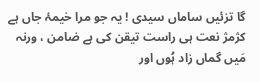گا تزئیں ساماں سیدی ! یہ جو مرا خیمۂ جاں ہے کژمژ نعت ہی راست تیقن کی ہے ضامن ، ورنہ مَیں گماں زاد ہُوں اور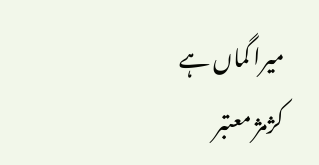میرا گماں ہے کژمژ معتبر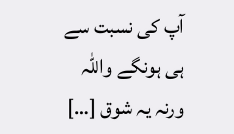آپ کی نسبت سے ہی ہونگے واللہ ورنہ یہ شوق […]